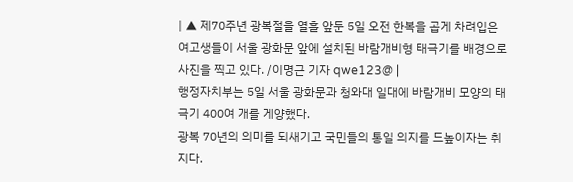| ▲ 제70주년 광복절을 열흘 앞둔 5일 오전 한복을 곱게 차려입은 여고생들이 서울 광화문 앞에 설치된 바람개비형 태극기를 배경으로 사진을 찍고 있다. /이명근 기자 qwe123@ |
행정자치부는 5일 서울 광화문과 청와대 일대에 바람개비 모양의 태극기 400여 개를 게양했다.
광복 70년의 의미를 되새기고 국민들의 통일 의지를 드높이자는 취지다.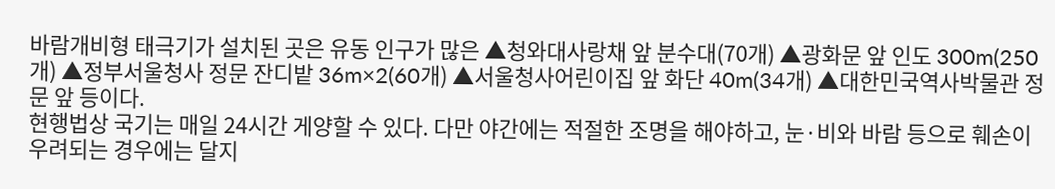바람개비형 태극기가 설치된 곳은 유동 인구가 많은 ▲청와대사랑채 앞 분수대(70개) ▲광화문 앞 인도 300m(250개) ▲정부서울청사 정문 잔디밭 36m×2(60개) ▲서울청사어린이집 앞 화단 40m(34개) ▲대한민국역사박물관 정문 앞 등이다.
현행법상 국기는 매일 24시간 게양할 수 있다. 다만 야간에는 적절한 조명을 해야하고, 눈·비와 바람 등으로 훼손이 우려되는 경우에는 달지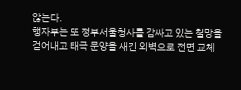않는다.
행자부는 또 정부서울청사를 감싸고 있는 철망을 걷어내고 태극 문양을 새긴 외벽으로 전면 교체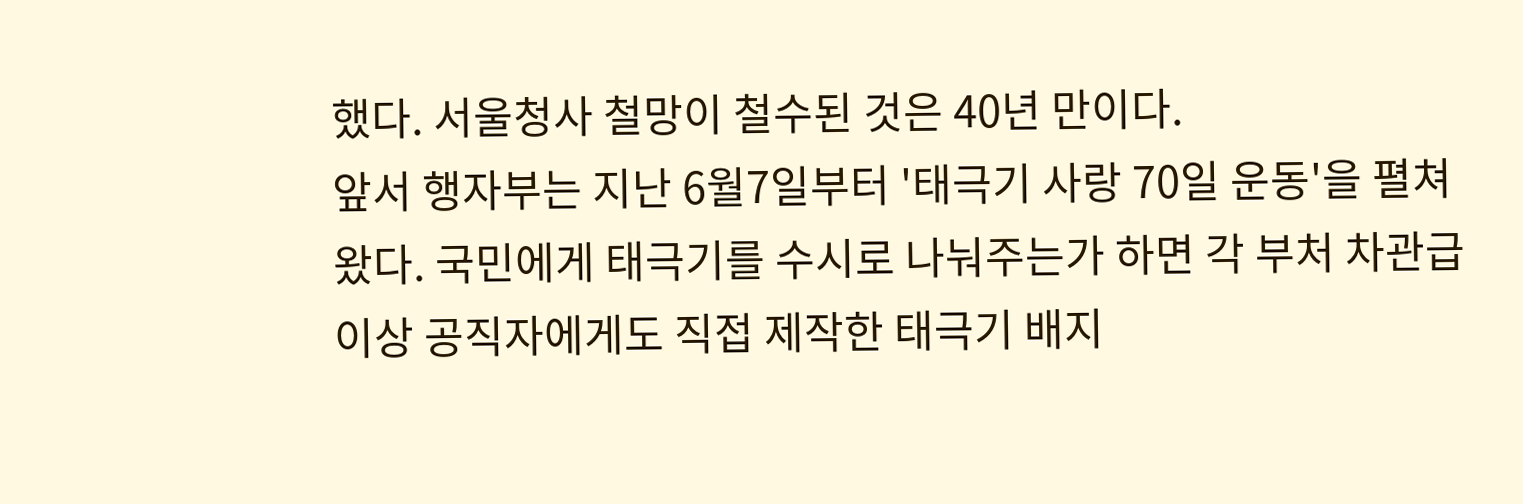했다. 서울청사 철망이 철수된 것은 40년 만이다.
앞서 행자부는 지난 6월7일부터 '태극기 사랑 70일 운동'을 펼쳐왔다. 국민에게 태극기를 수시로 나눠주는가 하면 각 부처 차관급 이상 공직자에게도 직접 제작한 태극기 배지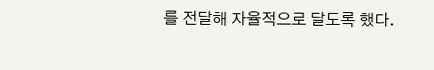를 전달해 자율적으로 달도록 했다.